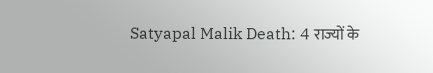Satyapal Malik Death: 4 राज्यों के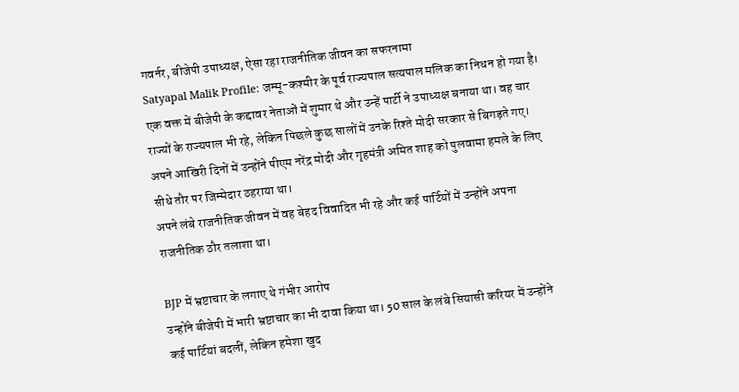गवर्नर, बीजेपी उपाध्यक्ष, ऐसा रहा राजनीतिक जीवन का सफरनामा
Satyapal Malik Profile: जम्मू-कश्मीर के पूर्व राज्यपाल सत्यपाल मलिक का निधन हो गया है। एक वक्त में बीजेपी के कद्दावर नेताओं में शुमार थे और उन्हें पार्टी ने उपाध्यक्ष बनाया था। वह चार राज्यों के राज्यपाल भी रहे, लेकिन पिछले कुछ सालों में उनके रिश्ते मोदी सरकार से बिगड़ते गए। अपने आखिरी दिनों में उन्होंने पीएम नरेंद्र मोदी और गृहमंत्री अमित शाह को पुलवामा हमले के लिए सीधे तौर पर जिम्मेदार ठहराया था।
अपने लंबे राजनीतिक जीवन में वह बेहद विवादित भी रहे और कई पार्टियों में उन्होंने अपना राजनीतिक ठौर तलाशा था।

BJP में भ्रष्टाचार के लगाए थे गंभीर आरोप
उन्होंने बीजेपी में भारी भ्रष्टाचार का भी दावा किया था। 50 साल के लंबे सियासी करियर में उन्होंने कई पार्टियां बदलीं, लेकिन हमेशा खुद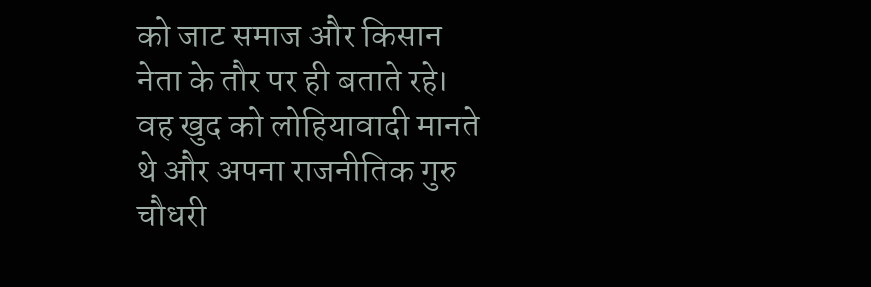को जाट समाज और किसान नेता के तौर पर ही बताते रहे। वह खुद को लोहियावादी मानते थे और अपना राजनीतिक गुरु चौधरी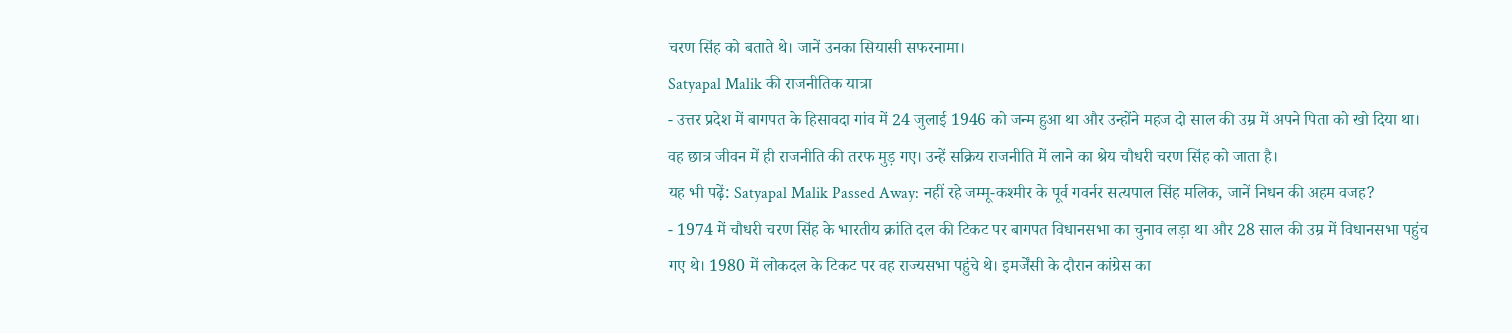चरण सिंह को बताते थे। जानें उनका सियासी सफरनामा।
Satyapal Malik की राजनीतिक यात्रा
- उत्तर प्रदेश में बागपत के हिसावदा गांव में 24 जुलाई 1946 को जन्म हुआ था और उन्होंने महज दो साल की उम्र में अपने पिता को खो दिया था। वह छात्र जीवन में ही राजनीति की तरफ मुड़ गए। उन्हें सक्रिय राजनीति में लाने का श्रेय चौधरी चरण सिंह को जाता है।
यह भी पढ़ें: Satyapal Malik Passed Away: नहीं रहे जम्मू-कश्मीर के पूर्व गवर्नर सत्यपाल सिंह मलिक, जानें निधन की अहम वजह?
- 1974 में चौधरी चरण सिंह के भारतीय क्रांति दल की टिकट पर बागपत विधानसभा का चुनाव लड़ा था और 28 साल की उम्र में विधानसभा पहुंच गए थे। 1980 में लोकदल के टिकट पर वह राज्यसभा पहुंचे थे। इमर्जेंसी के दौरान कांग्रेस का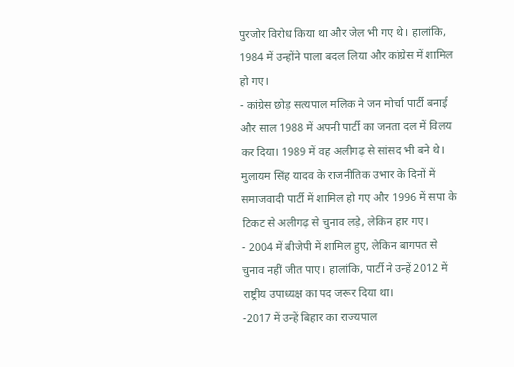पुरजोर विरोध किया था और जेल भी गए थे। हालांकि, 1984 में उन्होंने पाला बदल लिया और कांग्रेस में शामिल हो गए।
- कांग्रेस छोड़ सत्यपाल मलिक ने जन मोर्चा पार्टी बनाई और साल 1988 में अपनी पार्टी का जनता दल में विलय कर दिया। 1989 में वह अलीगढ़ से सांसद भी बने थे। मुलायम सिंह यादव के राजनीतिक उभार के दिनों में समाजवादी पार्टी में शामिल हो गए और 1996 में सपा के टिकट से अलीगढ़ से चुनाव लड़े, लेकिन हार गए।
- 2004 में बीजेपी में शामिल हुए, लेकिन बागपत से चुनाव नहीं जीत पाए। हालांकि, पार्टी ने उन्हें 2012 में राष्ट्रीय उपाध्यक्ष का पद जरूर दिया था।
-2017 में उन्हें बिहार का राज्यपाल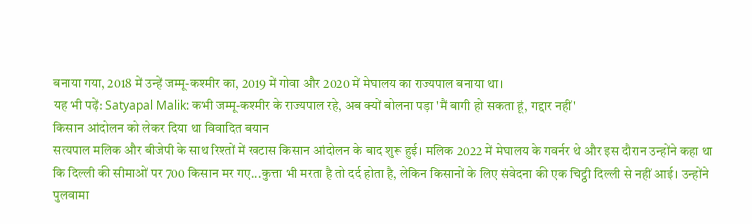बनाया गया, 2018 में उन्हें जम्मू-कश्मीर का, 2019 में गोवा और 2020 में मेघालय का राज्यपाल बनाया था।
यह भी पढ़ें: Satyapal Malik: कभी जम्मू-कश्मीर के राज्यपाल रहे, अब क्यों बोलना पड़ा 'मैं बागी हो सकता हूं, गद्दार नहीं'
किसान आंदोलन को लेकर दिया था विवादित बयान
सत्यपाल मलिक और बीजेपी के साथ रिश्तों में खटास किसान आंदोलन के बाद शुरू हुई। मलिक 2022 में मेघालय के गवर्नर थे और इस दौरान उन्होंने कहा था कि दिल्ली की सीमाओं पर 700 किसान मर गए...कुत्ता भी मरता है तो दर्द होता है, लेकिन किसानों के लिए संवेदना की एक चिट्ठी दिल्ली से नहीं आई। उन्होंने पुलवामा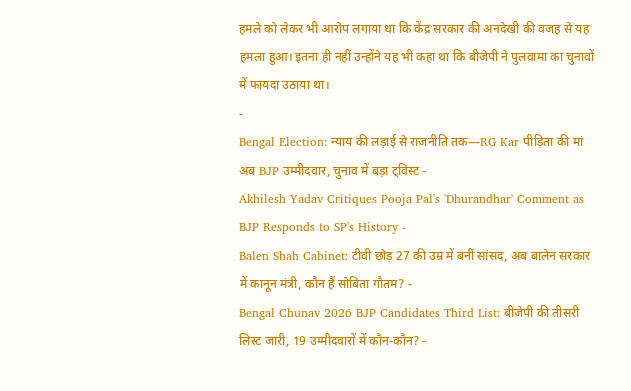हमले को लेकर भी आरोप लगाया था कि केंद्र सरकार की अनदेखी की वजह से यह हमला हुआ। इतना ही नहीं उन्होंने यह भी कहा था कि बीजेपी ने पुलवामा का चुनावों में फायदा उठाया था।
-
Bengal Election: न्याय की लड़ाई से राजनीति तक—RG Kar पीड़िता की मां अब BJP उम्मीदवार, चुनाव में बड़ा ट्विस्ट -
Akhilesh Yadav Critiques Pooja Pal's 'Dhurandhar' Comment as BJP Responds to SP's History -
Balen Shah Cabinet: टीवी छोड़ 27 की उम्र में बनीं सांसद, अब बालेन सरकार में कानून मंत्री, कौन हैं सोबिता गौतम? -
Bengal Chunav 2026 BJP Candidates Third List: बीजेपी की तीसरी लिस्ट जारी, 19 उम्मीदवारों में कौन-कौन? -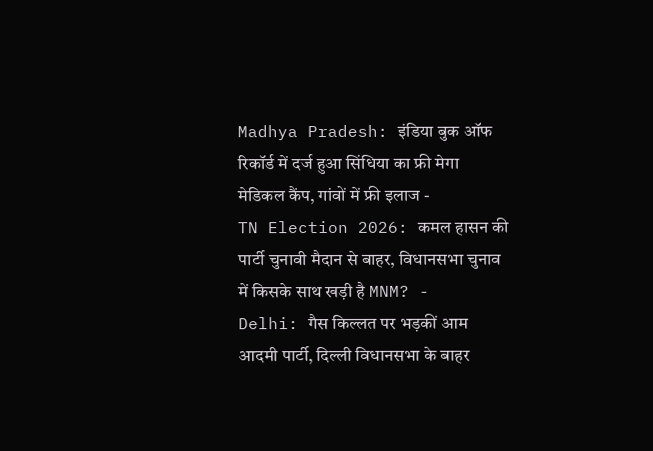Madhya Pradesh: इंडिया बुक ऑफ रिकॉर्ड में दर्ज हुआ सिंधिया का फ्री मेगा मेडिकल कैंप, गांवों में फ्री इलाज -
TN Election 2026: कमल हासन की पार्टी चुनावी मैदान से बाहर, विधानसभा चुनाव में किसके साथ खड़ी है MNM? -
Delhi: गैस किल्लत पर भड़कीं आम आदमी पार्टी, दिल्ली विधानसभा के बाहर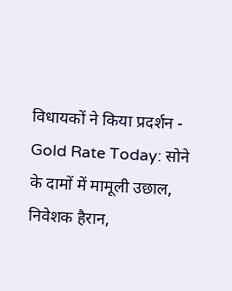विधायकों ने किया प्रदर्शन -
Gold Rate Today: सोने के दामों में मामूली उछाल, निवेशक हैरान,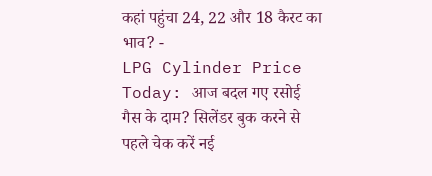कहां पहुंचा 24, 22 और 18 कैरट का भाव? -
LPG Cylinder Price Today: आज बदल गए रसोई गैस के दाम? सिलेंडर बुक करने से पहले चेक करें नई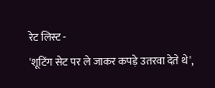रेट लिस्ट -
'शूटिंग सेट पर ले जाकर कपड़े उतरवा देते थे',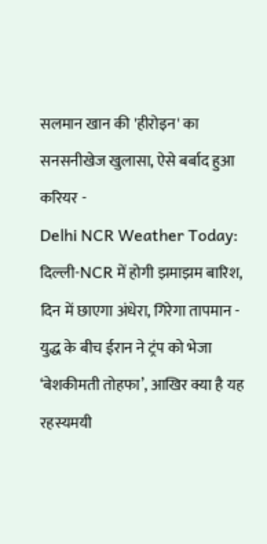सलमान खान की 'हीरोइन' का सनसनीखेज खुलासा, ऐसे बर्बाद हुआ करियर -
Delhi NCR Weather Today: दिल्ली-NCR में होगी झमाझम बारिश, दिन में छाएगा अंधेरा, गिरेगा तापमान -
युद्ध के बीच ईरान ने ट्रंप को भेजा ‘बेशकीमती तोहफा’, आखिर क्या है यह रहस्यमयी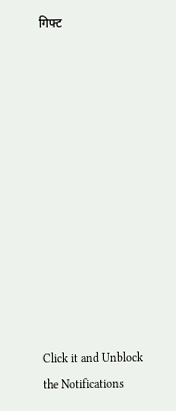गिफ्ट












Click it and Unblock the Notifications